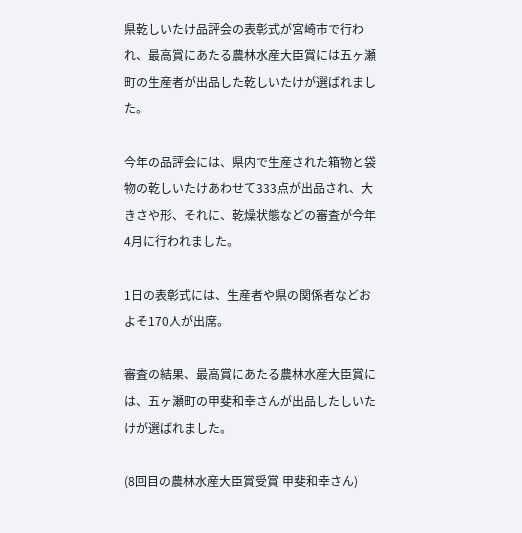県乾しいたけ品評会の表彰式が宮崎市で行われ、最高賞にあたる農林水産大臣賞には五ヶ瀬町の生産者が出品した乾しいたけが選ばれました。

今年の品評会には、県内で生産された箱物と袋物の乾しいたけあわせて333点が出品され、大きさや形、それに、乾燥状態などの審査が今年4月に行われました。

1日の表彰式には、生産者や県の関係者などおよそ170人が出席。

審査の結果、最高賞にあたる農林水産大臣賞には、五ヶ瀬町の甲斐和幸さんが出品したしいたけが選ばれました。

(8回目の農林水産大臣賞受賞 甲斐和幸さん)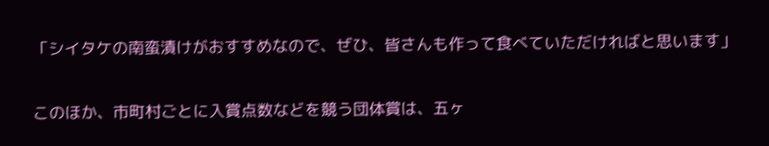「シイタケの南蛮漬けがおすすめなので、ぜひ、皆さんも作って食べていただければと思います」

このほか、市町村ごとに入賞点数などを競う団体賞は、五ヶ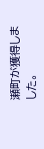瀬町が獲得しました。